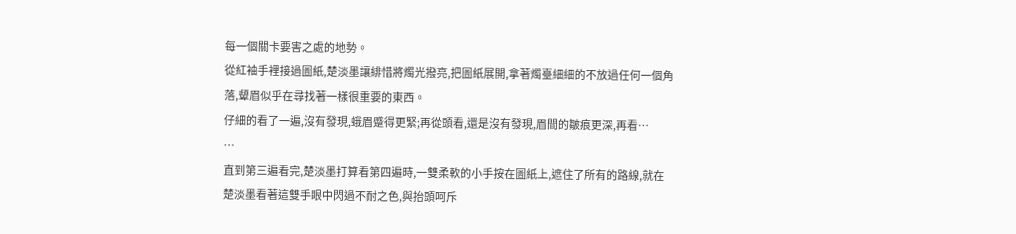每一個關卡要害之處的地勢。
從紅袖手裡接過圖紙,楚淡墨讓緋惜將燭光撥亮,把圖紙展開,拿著燭臺細細的不放過任何一個角
落,顰眉似乎在尋找著一樣很重要的東西。
仔細的看了一遍,沒有發現,蛾眉蹙得更緊;再從頭看,還是沒有發現,眉間的皺痕更深,再看…
…
直到第三遍看完,楚淡墨打算看第四遍時,一雙柔軟的小手按在圖紙上,遮住了所有的路線,就在
楚淡墨看著這雙手眼中閃過不耐之色,與抬頭呵斥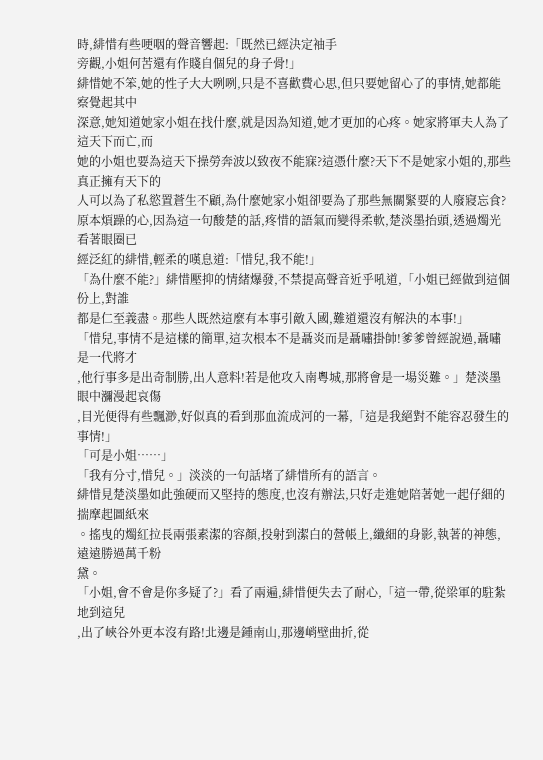時,緋惜有些哽咽的聲音響起:「既然已經決定袖手
旁觀,小姐何苦還有作賤自個兒的身子骨!」
緋惜她不笨,她的性子大大咧咧,只是不喜歡費心思,但只要她留心了的事情,她都能察覺起其中
深意,她知道她家小姐在找什麼,就是因為知道,她才更加的心疼。她家將軍夫人為了這天下而亡,而
她的小姐也要為這天下操勞奔波以致夜不能寐?這憑什麼?天下不是她家小姐的,那些真正擁有天下的
人可以為了私慾置蒼生不顧,為什麼她家小姐卻要為了那些無關緊要的人廢寢忘食?
原本煩躁的心,因為這一句酸楚的話,疼惜的語氣而變得柔軟,楚淡墨抬頭,透過燭光看著眼圈已
經泛紅的緋惜,輕柔的嘆息道:「惜兒,我不能!」
「為什麼不能?」緋惜壓抑的情緒爆發,不禁提高聲音近乎吼道,「小姐已經做到這個份上,對誰
都是仁至義盡。那些人既然這麼有本事引敵入國,難道還沒有解決的本事!」
「惜兒,事情不是這樣的簡單,這次根本不是聶炎而是聶嘯掛帥!爹爹曾經說過,聶嘯是一代將才
,他行事多是出奇制勝,出人意料!若是他攻入南粵城,那將會是一場災難。」楚淡墨眼中瀰漫起哀傷
,目光便得有些飄渺,好似真的看到那血流成河的一幕,「這是我絕對不能容忍發生的事情!」
「可是小姐……」
「我有分寸,惜兒。」淡淡的一句話堵了緋惜所有的語言。
緋惜見楚淡墨如此強硬而又堅持的態度,也沒有辦法,只好走進她陪著她一起仔細的揣摩起圖紙來
。搖曳的燭紅拉長兩張素潔的容顏,投射到潔白的營帳上,纖細的身影,執著的神態,遠遠勝過萬千粉
黛。
「小姐,會不會是你多疑了?」看了兩遍,緋惜便失去了耐心,「這一帶,從梁軍的駐紮地到這兒
,出了峽谷外更本沒有路!北邊是鍾南山,那邊峭壁曲折,從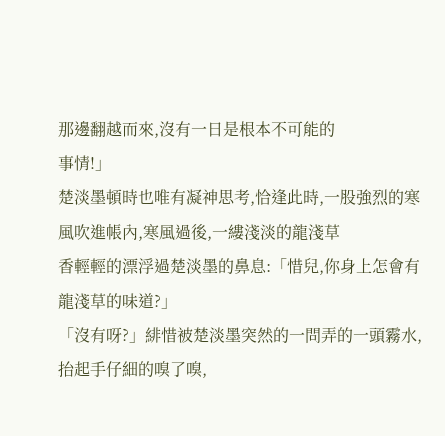那邊翻越而來,沒有一日是根本不可能的
事情!」
楚淡墨頓時也唯有凝神思考,恰逢此時,一股強烈的寒風吹進帳內,寒風過後,一縷淺淡的龍淺草
香輕輕的漂浮過楚淡墨的鼻息:「惜兒,你身上怎會有龍淺草的味道?」
「沒有呀?」緋惜被楚淡墨突然的一問弄的一頭霧水,抬起手仔細的嗅了嗅,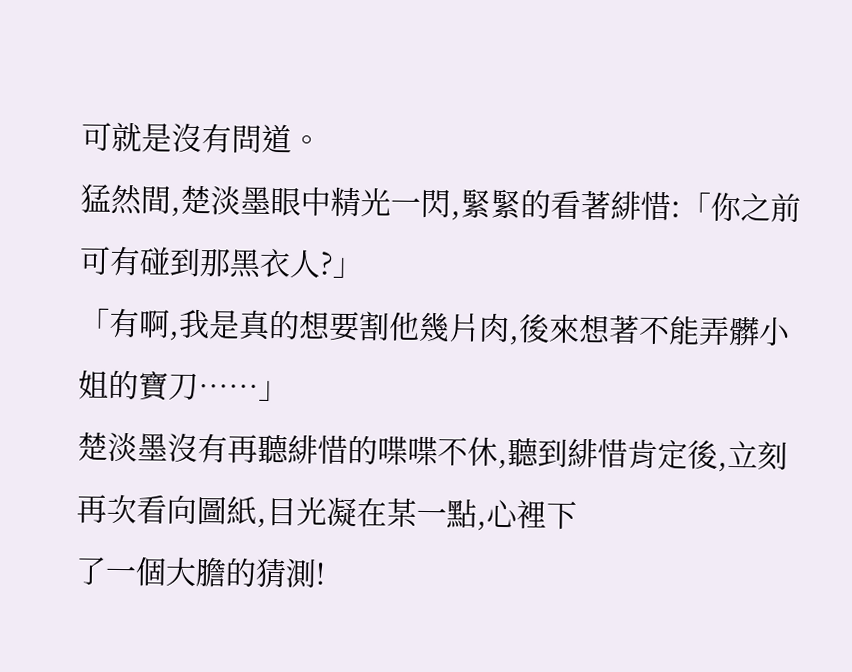可就是沒有問道。
猛然間,楚淡墨眼中精光一閃,緊緊的看著緋惜:「你之前可有碰到那黑衣人?」
「有啊,我是真的想要割他幾片肉,後來想著不能弄髒小姐的寶刀……」
楚淡墨沒有再聽緋惜的喋喋不休,聽到緋惜肯定後,立刻再次看向圖紙,目光凝在某一點,心裡下
了一個大膽的猜測!